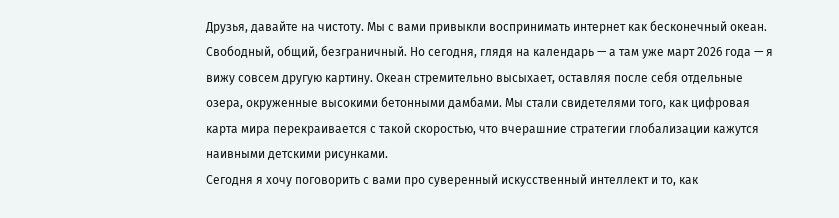Друзья, давайте на чистоту. Мы с вами привыкли воспринимать интернет как бесконечный океан. Свободный, общий, безграничный. Но сегодня, глядя на календарь — а там уже март 2026 года — я вижу совсем другую картину. Океан стремительно высыхает, оставляя после себя отдельные озера, окруженные высокими бетонными дамбами. Мы стали свидетелями того, как цифровая карта мира перекраивается с такой скоростью, что вчерашние стратегии глобализации кажутся наивными детскими рисунками.
Сегодня я хочу поговорить с вами про суверенный искусственный интеллект и то, как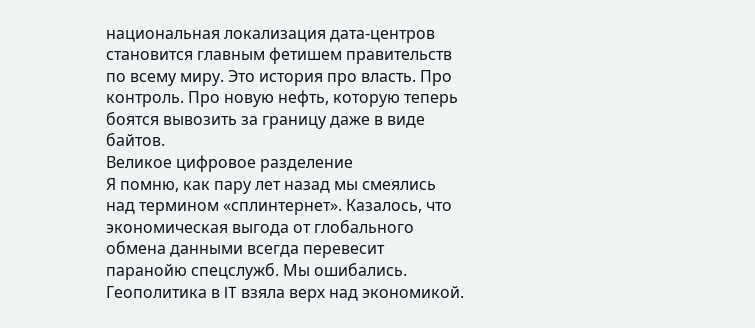национальная локализация дата-центров становится главным фетишем правительств по всему миру. Это история про власть. Про контроль. Про новую нефть, которую теперь боятся вывозить за границу даже в виде байтов.
Великое цифровое разделение
Я помню, как пару лет назад мы смеялись над термином «сплинтернет». Казалось, что экономическая выгода от глобального обмена данными всегда перевесит паранойю спецслужб. Мы ошибались. Геополитика в IT взяла верх над экономикой.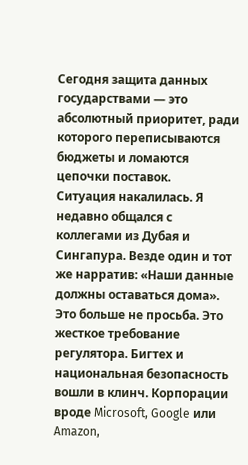Сегодня защита данных государствами — это абсолютный приоритет, ради которого переписываются бюджеты и ломаются цепочки поставок.
Ситуация накалилась. Я недавно общался с коллегами из Дубая и Сингапура. Везде один и тот же нарратив: «Наши данные должны оставаться дома». Это больше не просьба. Это жесткое требование регулятора. Бигтех и национальная безопасность вошли в клинч. Корпорации вроде Microsoft, Google или Amazon,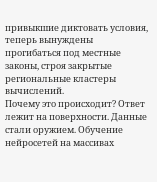привыкшие диктовать условия, теперь вынуждены прогибаться под местные законы, строя закрытые региональные кластеры вычислений.
Почему это происходит? Ответ лежит на поверхности. Данные стали оружием. Обучение нейросетей на массивах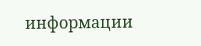информации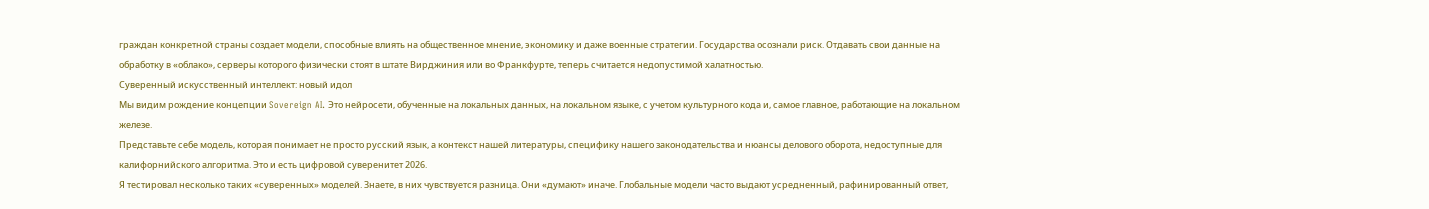граждан конкретной страны создает модели, способные влиять на общественное мнение, экономику и даже военные стратегии. Государства осознали риск. Отдавать свои данные на обработку в «облако», серверы которого физически стоят в штате Вирджиния или во Франкфурте, теперь считается недопустимой халатностью.
Суверенный искусственный интеллект: новый идол
Мы видим рождение концепции Sovereign AI. Это нейросети, обученные на локальных данных, на локальном языке, с учетом культурного кода и, самое главное, работающие на локальном железе.
Представьте себе модель, которая понимает не просто русский язык, а контекст нашей литературы, специфику нашего законодательства и нюансы делового оборота, недоступные для калифорнийского алгоритма. Это и есть цифровой суверенитет 2026.
Я тестировал несколько таких «суверенных» моделей. Знаете, в них чувствуется разница. Они «думают» иначе. Глобальные модели часто выдают усредненный, рафинированный ответ,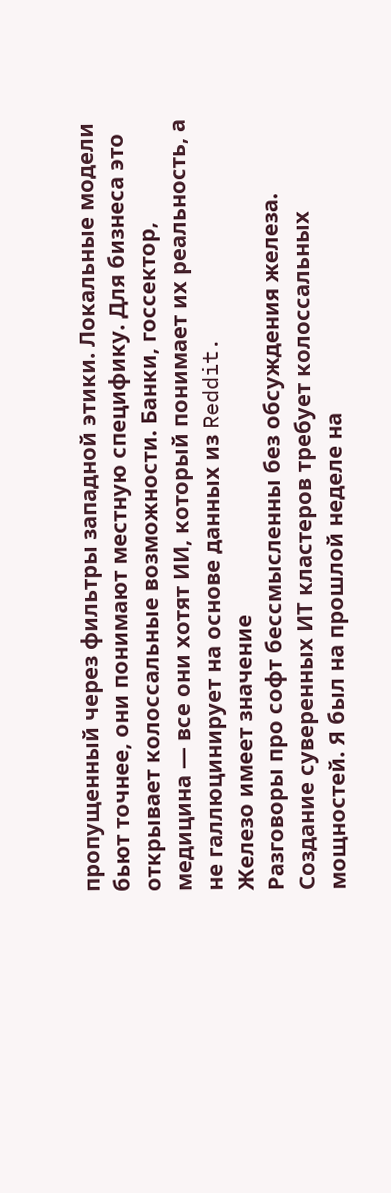пропущенный через фильтры западной этики. Локальные модели бьют точнее, они понимают местную специфику. Для бизнеса это открывает колоссальные возможности. Банки, госсектор, медицина — все они хотят ИИ, который понимает их реальность, а не галлюцинирует на основе данных из Reddit.
Железо имеет значение
Разговоры про софт бессмысленны без обсуждения железа. Создание суверенных ИТ кластеров требует колоссальных мощностей. Я был на прошлой неделе на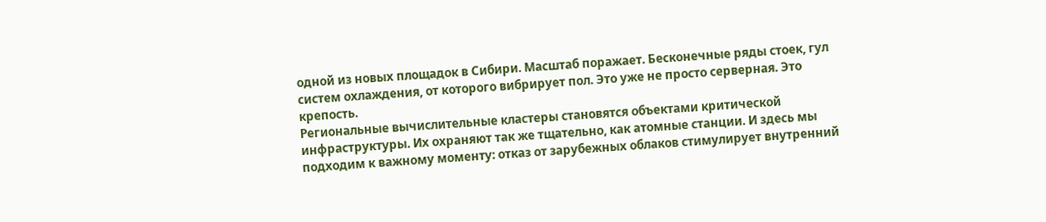одной из новых площадок в Сибири. Масштаб поражает. Бесконечные ряды стоек, гул систем охлаждения, от которого вибрирует пол. Это уже не просто серверная. Это крепость.
Региональные вычислительные кластеры становятся объектами критической инфраструктуры. Их охраняют так же тщательно, как атомные станции. И здесь мы подходим к важному моменту: отказ от зарубежных облаков стимулирует внутренний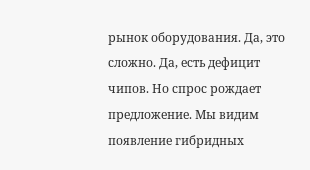рынок оборудования. Да, это сложно. Да, есть дефицит чипов. Но спрос рождает предложение. Мы видим появление гибридных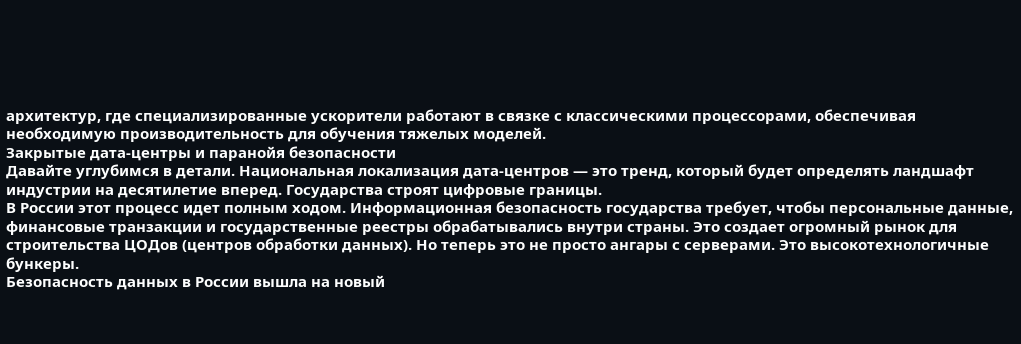архитектур, где специализированные ускорители работают в связке с классическими процессорами, обеспечивая необходимую производительность для обучения тяжелых моделей.
Закрытые дата-центры и паранойя безопасности
Давайте углубимся в детали. Национальная локализация дата-центров — это тренд, который будет определять ландшафт индустрии на десятилетие вперед. Государства строят цифровые границы.
В России этот процесс идет полным ходом. Информационная безопасность государства требует, чтобы персональные данные, финансовые транзакции и государственные реестры обрабатывались внутри страны. Это создает огромный рынок для строительства ЦОДов (центров обработки данных). Но теперь это не просто ангары с серверами. Это высокотехнологичные бункеры.
Безопасность данных в России вышла на новый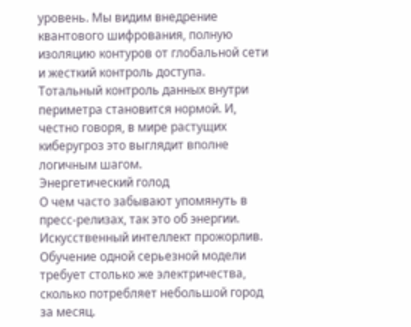уровень. Мы видим внедрение квантового шифрования, полную изоляцию контуров от глобальной сети и жесткий контроль доступа. Тотальный контроль данных внутри периметра становится нормой. И, честно говоря, в мире растущих киберугроз это выглядит вполне логичным шагом.
Энергетический голод
О чем часто забывают упомянуть в пресс-релизах, так это об энергии. Искусственный интеллект прожорлив. Обучение одной серьезной модели требует столько же электричества, сколько потребляет небольшой город за месяц.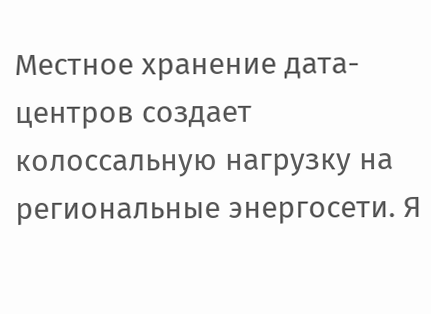Местное хранение дата-центров создает колоссальную нагрузку на региональные энергосети. Я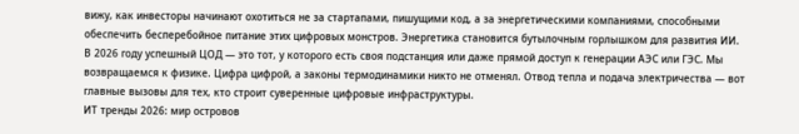вижу, как инвесторы начинают охотиться не за стартапами, пишущими код, а за энергетическими компаниями, способными обеспечить бесперебойное питание этих цифровых монстров. Энергетика становится бутылочным горлышком для развития ИИ.
В 2026 году успешный ЦОД — это тот, у которого есть своя подстанция или даже прямой доступ к генерации АЭС или ГЭС. Мы возвращаемся к физике. Цифра цифрой, а законы термодинамики никто не отменял. Отвод тепла и подача электричества — вот главные вызовы для тех, кто строит суверенные цифровые инфраструктуры.
ИТ тренды 2026: мир островов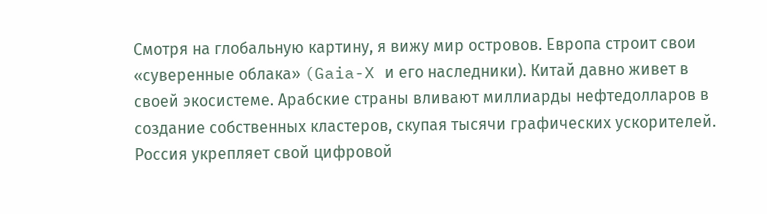Смотря на глобальную картину, я вижу мир островов. Европа строит свои «суверенные облака» (Gaia-X и его наследники). Китай давно живет в своей экосистеме. Арабские страны вливают миллиарды нефтедолларов в создание собственных кластеров, скупая тысячи графических ускорителей. Россия укрепляет свой цифровой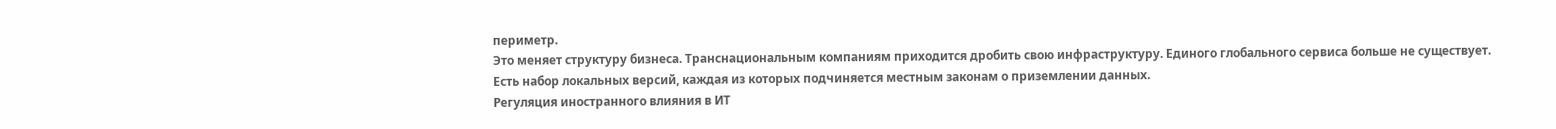периметр.
Это меняет структуру бизнеса. Транснациональным компаниям приходится дробить свою инфраструктуру. Единого глобального сервиса больше не существует. Есть набор локальных версий, каждая из которых подчиняется местным законам о приземлении данных.
Регуляция иностранного влияния в ИТ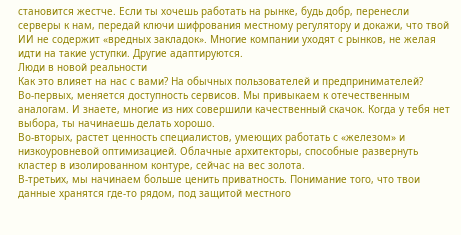становится жестче. Если ты хочешь работать на рынке, будь добр, перенесли серверы к нам, передай ключи шифрования местному регулятору и докажи, что твой ИИ не содержит «вредных закладок». Многие компании уходят с рынков, не желая идти на такие уступки. Другие адаптируются.
Люди в новой реальности
Как это влияет на нас с вами? На обычных пользователей и предпринимателей?
Во-первых, меняется доступность сервисов. Мы привыкаем к отечественным аналогам. И знаете, многие из них совершили качественный скачок. Когда у тебя нет выбора, ты начинаешь делать хорошо.
Во-вторых, растет ценность специалистов, умеющих работать с «железом» и низкоуровневой оптимизацией. Облачные архитекторы, способные развернуть кластер в изолированном контуре, сейчас на вес золота.
В-третьих, мы начинаем больше ценить приватность. Понимание того, что твои данные хранятся где-то рядом, под защитой местного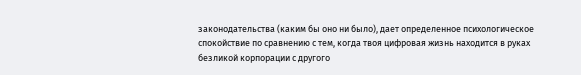законодательства (каким бы оно ни было), дает определенное психологическое спокойствие по сравнению с тем, когда твоя цифровая жизнь находится в руках безликой корпорации с другого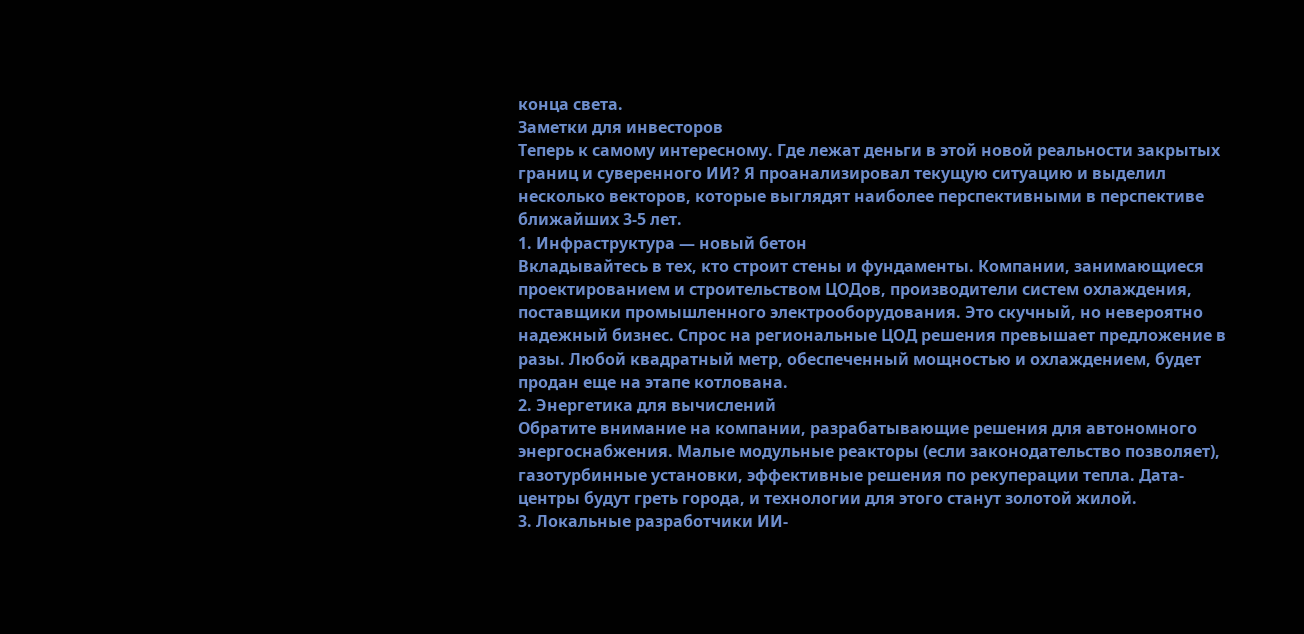конца света.
Заметки для инвесторов
Теперь к самому интересному. Где лежат деньги в этой новой реальности закрытых границ и суверенного ИИ? Я проанализировал текущую ситуацию и выделил несколько векторов, которые выглядят наиболее перспективными в перспективе ближайших 3-5 лет.
1. Инфраструктура — новый бетон
Вкладывайтесь в тех, кто строит стены и фундаменты. Компании, занимающиеся проектированием и строительством ЦОДов, производители систем охлаждения, поставщики промышленного электрооборудования. Это скучный, но невероятно надежный бизнес. Спрос на региональные ЦОД решения превышает предложение в разы. Любой квадратный метр, обеспеченный мощностью и охлаждением, будет продан еще на этапе котлована.
2. Энергетика для вычислений
Обратите внимание на компании, разрабатывающие решения для автономного энергоснабжения. Малые модульные реакторы (если законодательство позволяет), газотурбинные установки, эффективные решения по рекуперации тепла. Дата-центры будут греть города, и технологии для этого станут золотой жилой.
3. Локальные разработчики ИИ-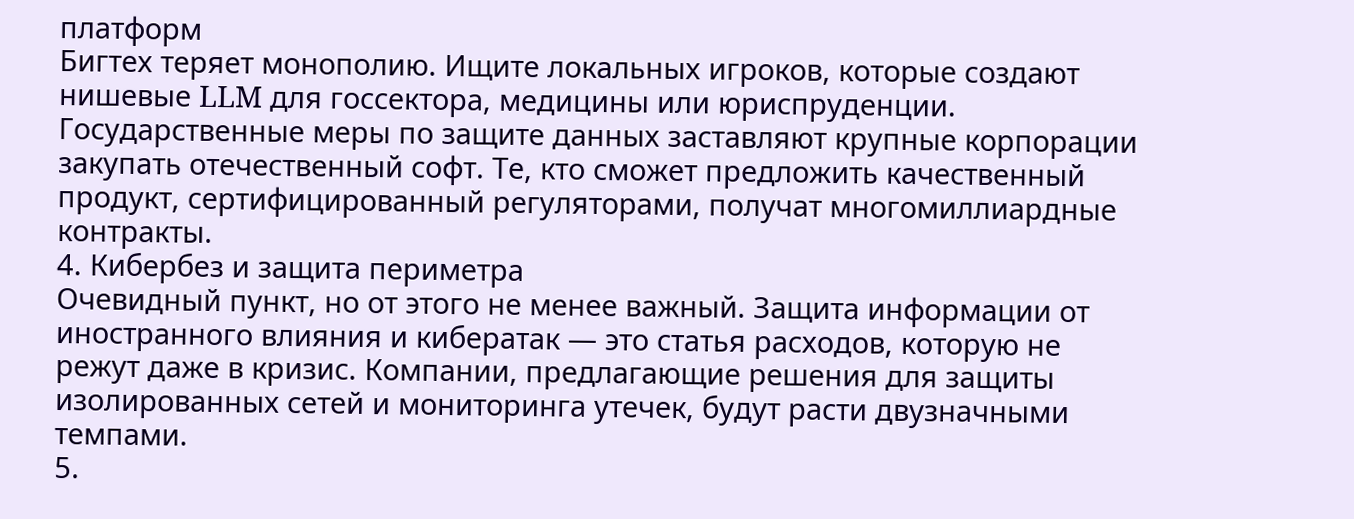платформ
Бигтех теряет монополию. Ищите локальных игроков, которые создают нишевые LLM для госсектора, медицины или юриспруденции. Государственные меры по защите данных заставляют крупные корпорации закупать отечественный софт. Те, кто сможет предложить качественный продукт, сертифицированный регуляторами, получат многомиллиардные контракты.
4. Кибербез и защита периметра
Очевидный пункт, но от этого не менее важный. Защита информации от иностранного влияния и кибератак — это статья расходов, которую не режут даже в кризис. Компании, предлагающие решения для защиты изолированных сетей и мониторинга утечек, будут расти двузначными темпами.
5.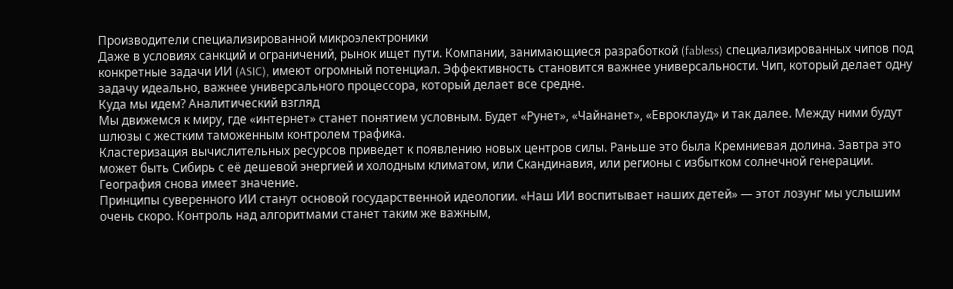Производители специализированной микроэлектроники
Даже в условиях санкций и ограничений, рынок ищет пути. Компании, занимающиеся разработкой (fabless) специализированных чипов под конкретные задачи ИИ (ASIC), имеют огромный потенциал. Эффективность становится важнее универсальности. Чип, который делает одну задачу идеально, важнее универсального процессора, который делает все средне.
Куда мы идем? Аналитический взгляд
Мы движемся к миру, где «интернет» станет понятием условным. Будет «Рунет», «Чайнанет», «Евроклауд» и так далее. Между ними будут шлюзы с жестким таможенным контролем трафика.
Кластеризация вычислительных ресурсов приведет к появлению новых центров силы. Раньше это была Кремниевая долина. Завтра это может быть Сибирь с её дешевой энергией и холодным климатом, или Скандинавия, или регионы с избытком солнечной генерации. География снова имеет значение.
Принципы суверенного ИИ станут основой государственной идеологии. «Наш ИИ воспитывает наших детей» — этот лозунг мы услышим очень скоро. Контроль над алгоритмами станет таким же важным,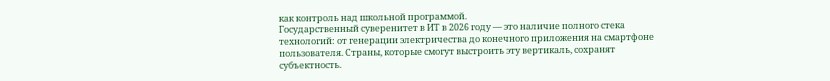как контроль над школьной программой.
Государственный суверенитет в ИТ в 2026 году — это наличие полного стека технологий: от генерации электричества до конечного приложения на смартфоне пользователя. Страны, которые смогут выстроить эту вертикаль, сохранят субъектность.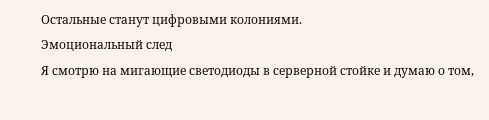Остальные станут цифровыми колониями.
Эмоциональный след
Я смотрю на мигающие светодиоды в серверной стойке и думаю о том,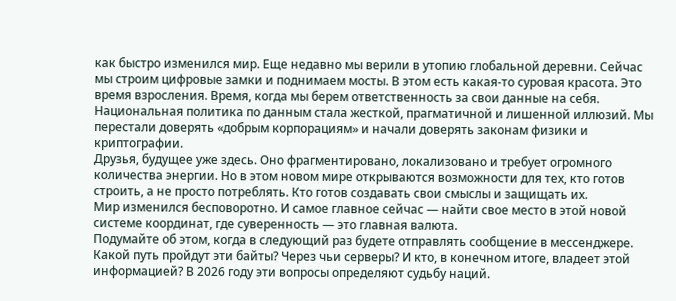как быстро изменился мир. Еще недавно мы верили в утопию глобальной деревни. Сейчас мы строим цифровые замки и поднимаем мосты. В этом есть какая-то суровая красота. Это время взросления. Время, когда мы берем ответственность за свои данные на себя.
Национальная политика по данным стала жесткой, прагматичной и лишенной иллюзий. Мы перестали доверять «добрым корпорациям» и начали доверять законам физики и криптографии.
Друзья, будущее уже здесь. Оно фрагментировано, локализовано и требует огромного количества энергии. Но в этом новом мире открываются возможности для тех, кто готов строить, а не просто потреблять. Кто готов создавать свои смыслы и защищать их.
Мир изменился бесповоротно. И самое главное сейчас — найти свое место в этой новой системе координат, где суверенность — это главная валюта.
Подумайте об этом, когда в следующий раз будете отправлять сообщение в мессенджере. Какой путь пройдут эти байты? Через чьи серверы? И кто, в конечном итоге, владеет этой информацией? В 2026 году эти вопросы определяют судьбу наций.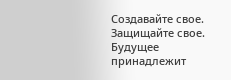Создавайте свое. Защищайте свое. Будущее принадлежит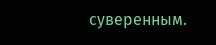суверенным.